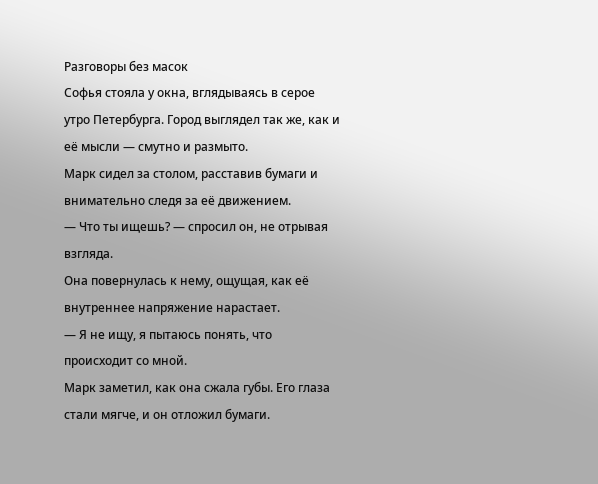Разговоры без масок
Софья стояла у окна, вглядываясь в серое утро Петербурга. Город выглядел так же, как и её мысли — смутно и размыто.
Марк сидел за столом, расставив бумаги и внимательно следя за её движением.
— Что ты ищешь? — спросил он, не отрывая взгляда.
Она повернулась к нему, ощущая, как её внутреннее напряжение нарастает.
— Я не ищу, я пытаюсь понять, что происходит со мной.
Марк заметил, как она сжала губы. Его глаза стали мягче, и он отложил бумаги.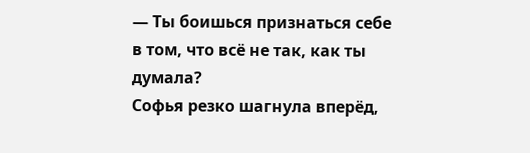— Ты боишься признаться себе в том, что всё не так, как ты думала?
Софья резко шагнула вперёд,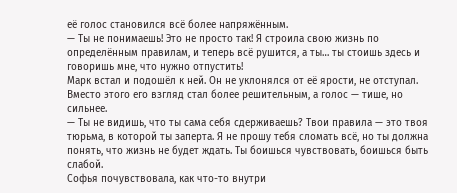её голос становился всё более напряжённым.
— Ты не понимаешь! Это не просто так! Я строила свою жизнь по определённым правилам, и теперь всё рушится, а ты… ты стоишь здесь и говоришь мне, что нужно отпустить!
Марк встал и подошёл к ней. Он не уклонялся от её ярости, не отступал. Вместо этого его взгляд стал более решительным, а голос — тише, но сильнее.
— Ты не видишь, что ты сама себя сдерживаешь? Твои правила — это твоя тюрьма, в которой ты заперта. Я не прошу тебя сломать всё, но ты должна понять, что жизнь не будет ждать. Ты боишься чувствовать, боишься быть слабой.
Софья почувствовала, как что-то внутри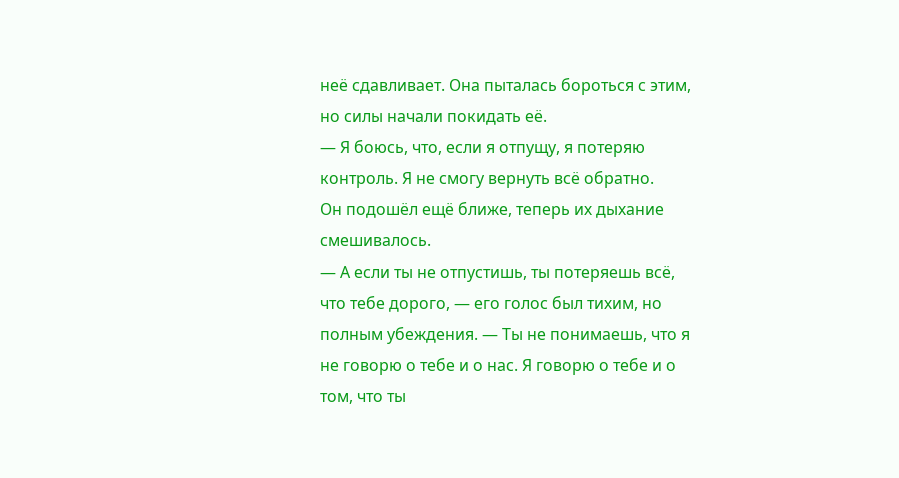неё сдавливает. Она пыталась бороться с этим, но силы начали покидать её.
— Я боюсь, что, если я отпущу, я потеряю контроль. Я не смогу вернуть всё обратно.
Он подошёл ещё ближе, теперь их дыхание смешивалось.
— А если ты не отпустишь, ты потеряешь всё, что тебе дорого, — его голос был тихим, но полным убеждения. — Ты не понимаешь, что я не говорю о тебе и о нас. Я говорю о тебе и о том, что ты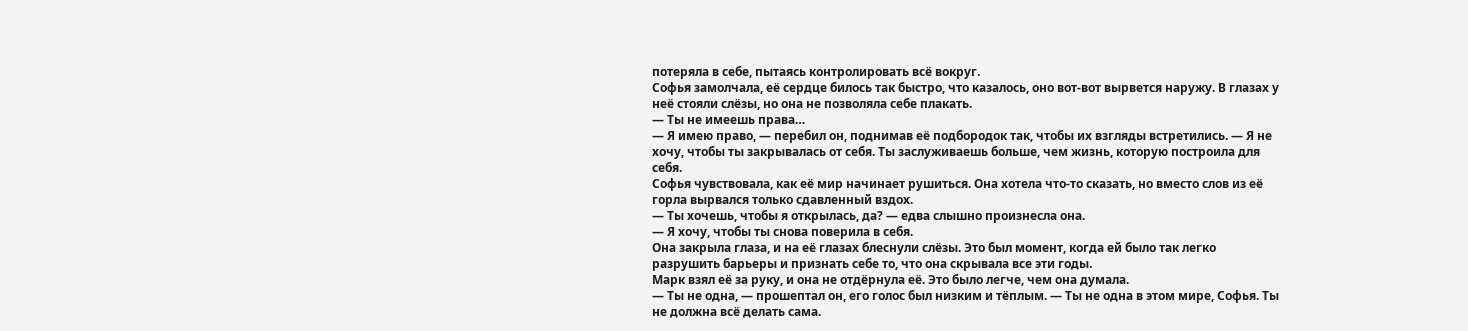потеряла в себе, пытаясь контролировать всё вокруг.
Софья замолчала, её сердце билось так быстро, что казалось, оно вот-вот вырвется наружу. В глазах у неё стояли слёзы, но она не позволяла себе плакать.
— Ты не имеешь права…
— Я имею право, — перебил он, поднимав её подбородок так, чтобы их взгляды встретились. — Я не хочу, чтобы ты закрывалась от себя. Ты заслуживаешь больше, чем жизнь, которую построила для себя.
Софья чувствовала, как её мир начинает рушиться. Она хотела что-то сказать, но вместо слов из её горла вырвался только сдавленный вздох.
— Ты хочешь, чтобы я открылась, да? — едва слышно произнесла она.
— Я хочу, чтобы ты снова поверила в себя.
Она закрыла глаза, и на её глазах блеснули слёзы. Это был момент, когда ей было так легко разрушить барьеры и признать себе то, что она скрывала все эти годы.
Марк взял её за руку, и она не отдёрнула её. Это было легче, чем она думала.
— Ты не одна, — прошептал он, его голос был низким и тёплым. — Ты не одна в этом мире, Софья. Ты не должна всё делать сама.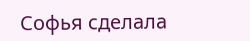Софья сделала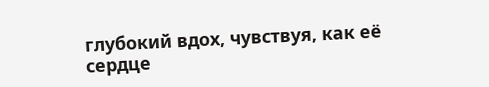глубокий вдох, чувствуя, как её сердце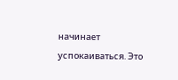начинает успокаиваться. Это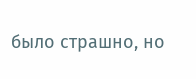было страшно, но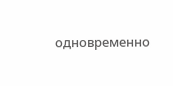одновременно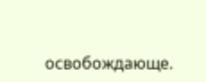освобождающе.